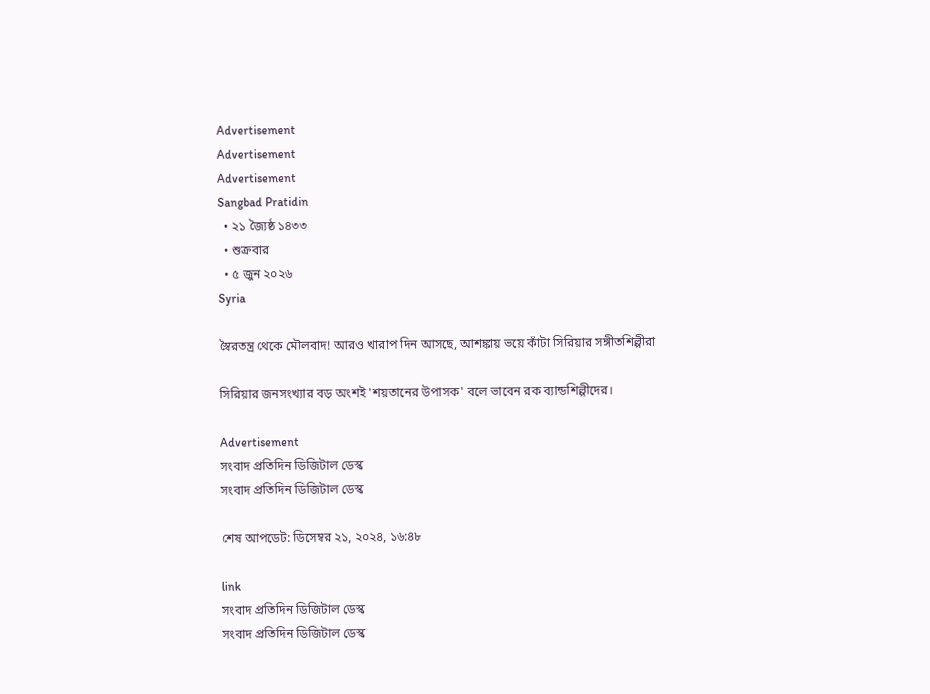Advertisement
Advertisement
Advertisement
Sangbad Pratidin
  • ২১ জ্যৈষ্ঠ ১৪৩৩
  • শুক্রবার
  • ৫ জুন ২০২৬
Syria

স্বৈরতন্ত্র থেকে মৌলবাদ! আরও খারাপ দিন আসছে, আশঙ্কায় ভয়ে কাঁটা সিরিয়ার সঙ্গীতশিল্পীরা

সিরিয়ার জনসংখ্যার বড় অংশই 'শয়তানের উপাসক' বলে ভাবেন রক ব্যান্ডশিল্পীদের।

Advertisement
সংবাদ প্রতিদিন ডিজিটাল ডেস্ক
সংবাদ প্রতিদিন ডিজিটাল ডেস্ক

শেষ আপডেট: ডিসেম্বর ২১, ২০২৪, ১৬:৪৮

link
সংবাদ প্রতিদিন ডিজিটাল ডেস্ক
সংবাদ প্রতিদিন ডিজিটাল ডেস্ক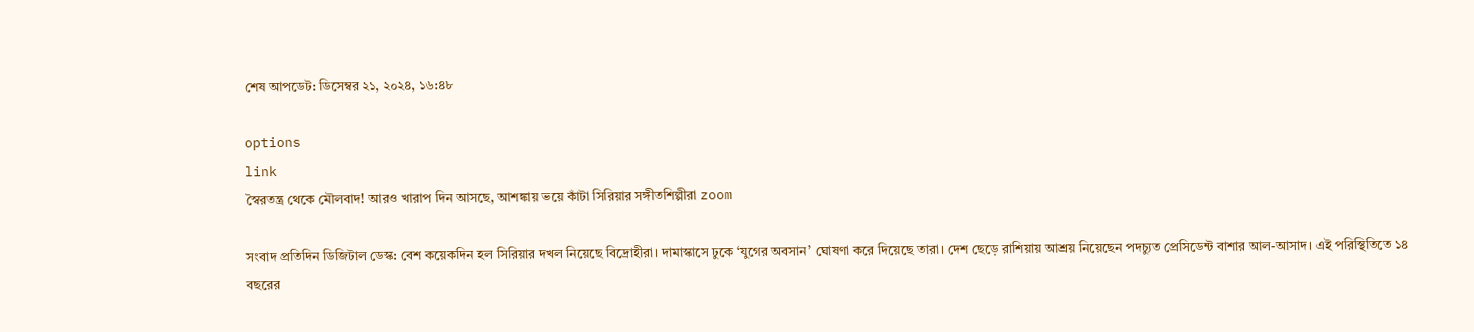শেষ আপডেট: ডিসেম্বর ২১, ২০২৪, ১৬:৪৮

options
link
স্বৈরতন্ত্র থেকে মৌলবাদ! আরও খারাপ দিন আসছে, আশঙ্কায় ভয়ে কাঁটা সিরিয়ার সঙ্গীতশিল্পীরা zoom

সংবাদ প্রতিদিন ডিজিটাল ডেস্ক: বেশ কয়েকদিন হল সিরিয়ার দখল নিয়েছে বিদ্রোহীরা। দামাস্কাসে ঢুকে ‘যুগের অবসান’ ঘোষণা করে দিয়েছে তারা। দেশ ছেড়ে রাশিয়ায় আশ্রয় নিয়েছেন পদচ্যুত প্রেসিডেন্ট বাশার আল-আসাদ। এই পরিস্থিতিতে ১৪ বছরের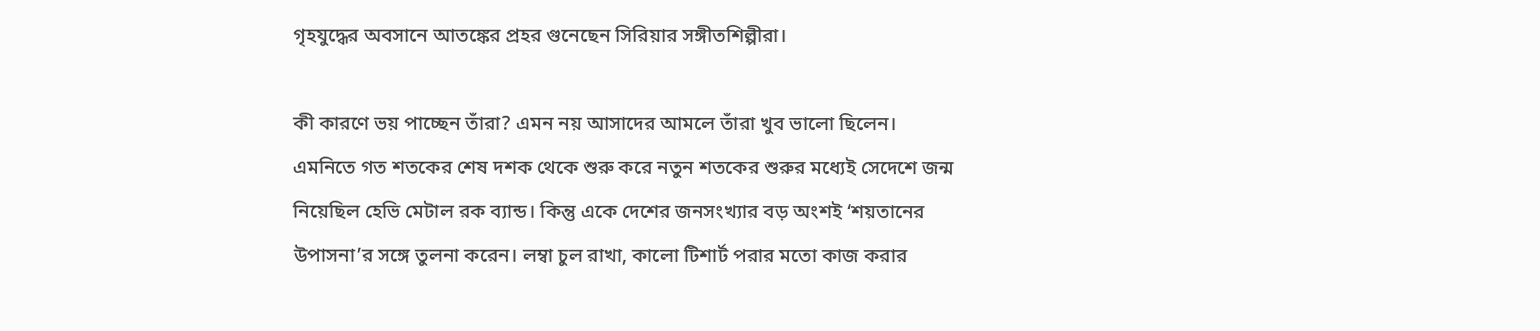গৃহযুদ্ধের অবসানে আতঙ্কের প্রহর গুনেছেন সিরিয়ার সঙ্গীতশিল্পীরা।

কী কারণে ভয় পাচ্ছেন তাঁরা? এমন নয় আসাদের আমলে তাঁরা খুব ভালো ছিলেন। এমনিতে গত শতকের শেষ দশক থেকে শুরু করে নতুন শতকের শুরুর মধ্যেই সেদেশে জন্ম নিয়েছিল হেভি মেটাল রক ব্যান্ড। কিন্তু একে দেশের জনসংখ্যার বড় অংশই ‘শয়তানের উপাসনা’র সঙ্গে তুলনা করেন। লম্বা চুল রাখা, কালো টিশার্ট পরার মতো কাজ করার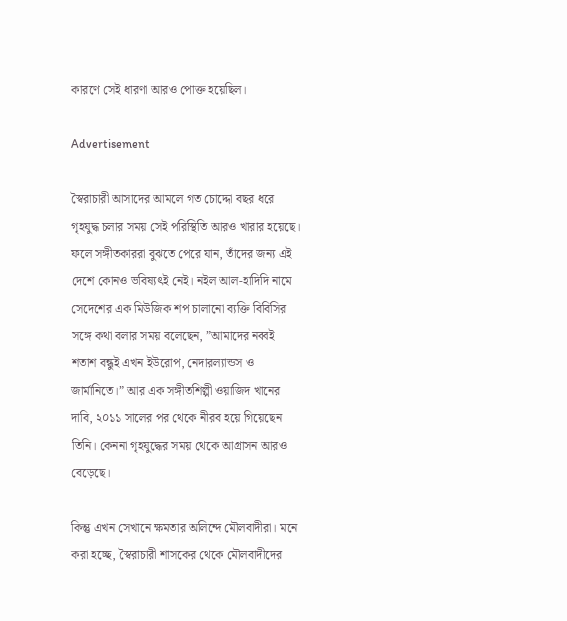কারণে সেই ধারণা আরও পোক্ত হয়েছিল।

Advertisement

স্বৈরাচারী আসাদের আমলে গত চোদ্দো বছর ধরে গৃহযুদ্ধ চলার সময় সেই পরিস্থিতি আরও খারার হয়েছে। ফলে সঙ্গীতকাররা বুঝতে পেরে যান, তাঁদের জন্য এই দেশে কোনও ভবিষ্যৎই নেই। নইল আল-হাদিদি নামে সেদেশের এক মিউজিক শপ চালানো ব্যক্তি বিবিসির সঙ্গে কথা বলার সময় বলেছেন, ”আমাদের নব্বই শতাশ বন্ধুই এখন ইউরোপ, নেদারল্যান্ডস ও জার্মানিতে।” আর এক সঙ্গীতশিল্পী ওয়াজিদ খানের দাবি, ২০১১ সালের পর থেকে নীরব হয়ে গিয়েছেন তিনি। কেননা গৃহযুদ্ধের সময় থেকে আগ্রাসন আরও বেড়েছে।

কিন্তু এখন সেখানে ক্ষমতার অলিন্দে মৌলবাদীরা। মনে করা হচ্ছে, স্বৈরাচারী শাসকের থেকে মৌলবাদীদের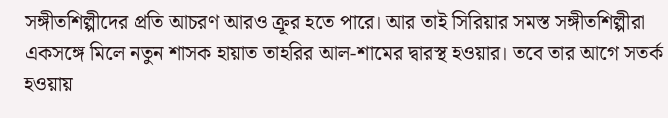সঙ্গীতশিল্পীদের প্রতি আচরণ আরও ক্রূর হতে পারে। আর তাই সিরিয়ার সমস্ত সঙ্গীতশিল্পীরা একসঙ্গে মিলে নতুন শাসক হায়াত তাহরির আল-শামের দ্বারস্থ হওয়ার। তবে তার আগে সতর্ক হওয়ায়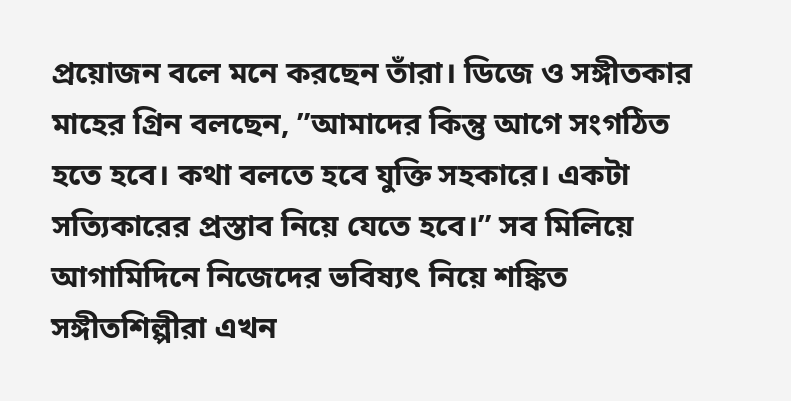প্রয়োজন বলে মনে করছেন তাঁরা। ডিজে ও সঙ্গীতকার মাহের গ্রিন বলছেন, ”আমাদের কিন্তু আগে সংগঠিত হতে হবে। কথা বলতে হবে যুক্তি সহকারে। একটা সত্যিকারের প্রস্তাব নিয়ে যেতে হবে।” সব মিলিয়ে আগামিদিনে নিজেদের ভবিষ্যৎ নিয়ে শঙ্কিত সঙ্গীতশিল্পীরা এখন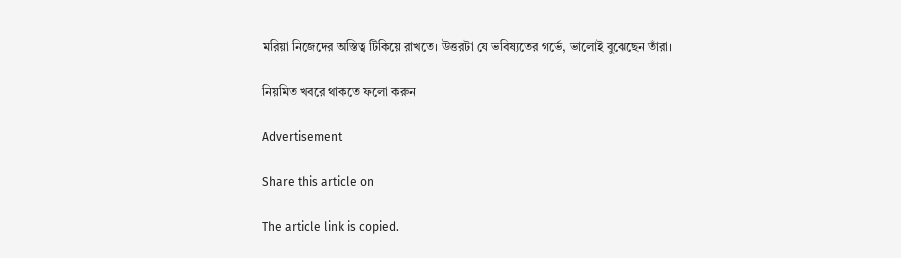মরিয়া নিজেদের অস্তিত্ব টিকিয়ে রাখতে। উত্তরটা যে ভবিষ্যতের গর্ভে, ভালোই বুঝেছেন তাঁরা।

নিয়মিত খবরে থাকতে ফলো করুন

Advertisement

Share this article on

The article link is copied.